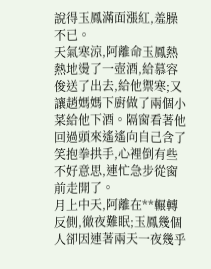說得玉鳳滿面漲紅,羞臊不已。
天氣寒涼,阿離命玉鳳熱熱地燙了一壺酒,給慕容俊送了出去,給他禦寒;又讓趙媽媽下廚做了兩個小菜給他下酒。隔窗看著他回過頭來遙遙向自己含了笑抱拳拱手,心裡倒有些不好意思,連忙急步從窗前走開了。
月上中天,阿離在**輾轉反側,徹夜難眠;玉鳳幾個人卻因連著兩天一夜幾乎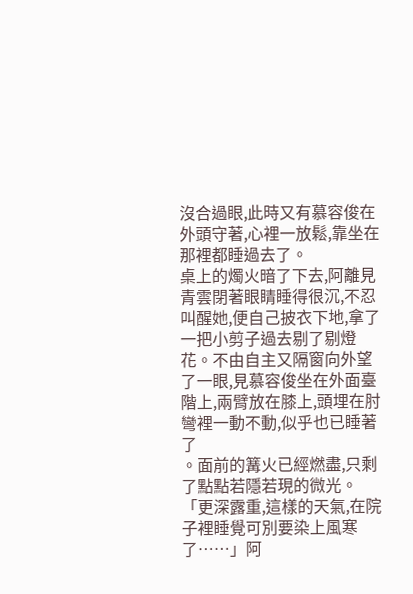沒合過眼,此時又有慕容俊在外頭守著,心裡一放鬆,靠坐在那裡都睡過去了。
桌上的燭火暗了下去,阿離見青雲閉著眼睛睡得很沉,不忍叫醒她,便自己披衣下地,拿了一把小剪子過去剔了剔燈花。不由自主又隔窗向外望了一眼,見慕容俊坐在外面臺階上,兩臂放在膝上,頭埋在肘彎裡一動不動,似乎也已睡著了
。面前的篝火已經燃盡,只剩了點點若隱若現的微光。
「更深露重,這樣的天氣,在院子裡睡覺可別要染上風寒了……」阿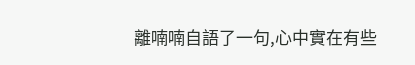離喃喃自語了一句,心中實在有些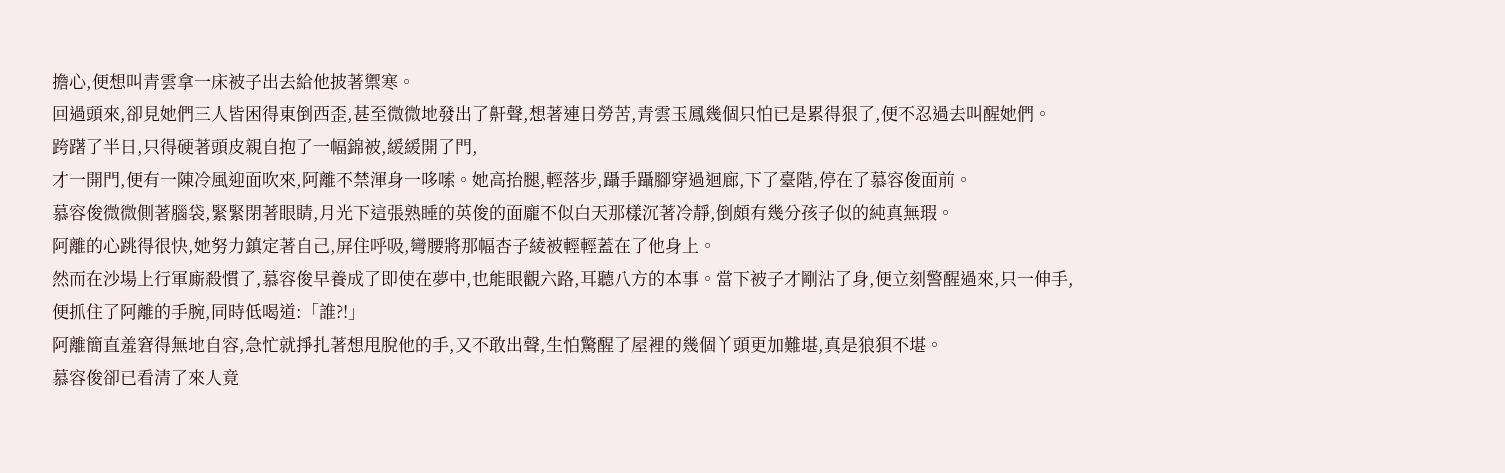擔心,便想叫青雲拿一床被子出去給他披著禦寒。
回過頭來,卻見她們三人皆困得東倒西歪,甚至微微地發出了鼾聲,想著連日勞苦,青雲玉鳳幾個只怕已是累得狠了,便不忍過去叫醒她們。
跨躇了半日,只得硬著頭皮親自抱了一幅錦被,緩緩開了門,
才一開門,便有一陳冷風迎面吹來,阿離不禁渾身一哆嗦。她高抬腿,輕落步,躡手躡腳穿過迴廊,下了臺階,停在了慕容俊面前。
慕容俊微微側著腦袋,緊緊閉著眼睛,月光下這張熟睡的英俊的面龐不似白天那樣沉著冷靜,倒頗有幾分孩子似的純真無瑕。
阿離的心跳得很快,她努力鎮定著自己,屏住呼吸,彎腰將那幅杏子綾被輕輕蓋在了他身上。
然而在沙場上行軍廝殺慣了,慕容俊早養成了即使在夢中,也能眼觀六路,耳聽八方的本事。當下被子才剛沾了身,便立刻警醒過來,只一伸手,便抓住了阿離的手腕,同時低喝道:「誰?!」
阿離簡直羞窘得無地自容,急忙就掙扎著想甩脫他的手,又不敢出聲,生怕驚醒了屋裡的幾個丫頭更加難堪,真是狼狽不堪。
慕容俊卻已看清了來人竟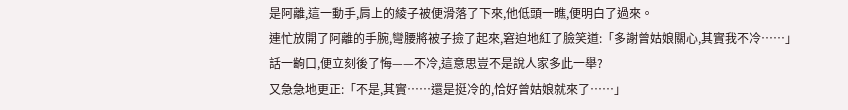是阿離,這一動手,肩上的綾子被便滑落了下來,他低頭一瞧,便明白了過來。
連忙放開了阿離的手腕,彎腰將被子撿了起來,窘迫地紅了臉笑道:「多謝曾姑娘關心,其實我不冷……」
話一齣口,便立刻後了悔——不冷,這意思豈不是說人家多此一舉?
又急急地更正:「不是,其實……還是挺冷的,恰好曾姑娘就來了……」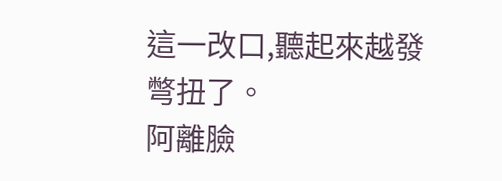這一改口,聽起來越發彆扭了。
阿離臉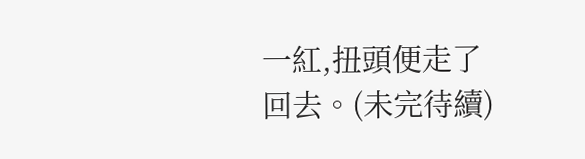一紅,扭頭便走了回去。(未完待續)